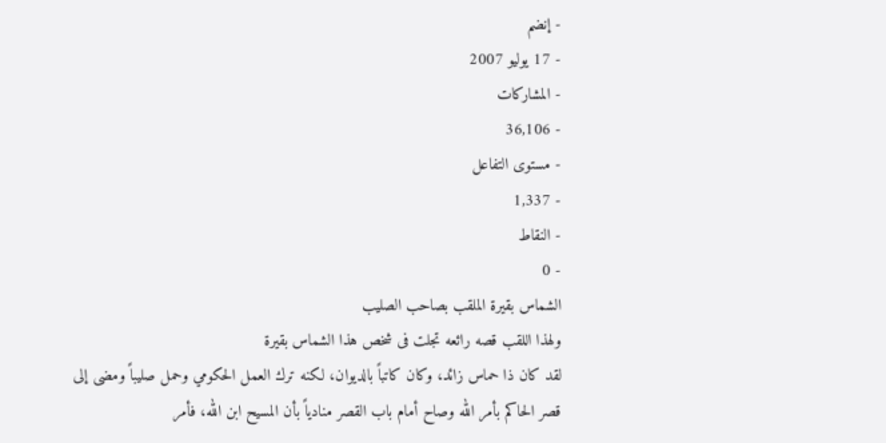- إنضم
- 17 يوليو 2007
- المشاركات
- 36,106
- مستوى التفاعل
- 1,337
- النقاط
- 0
الشماس بقيرة الملقب بصاحب الصليب
ولهذا اللقب قصه رائعه تجلت فى شخص هذا الشماس بقيرة
لقد كان ذا حماس زائد، وكان كاتباً بالديوان، لكنه ترك العمل الحكومي وحمل صليباً ومضى إلى قصر الحاكم بأمر الله وصاح أمام باب القصر منادياً بأن المسيح ابن الله، فأمر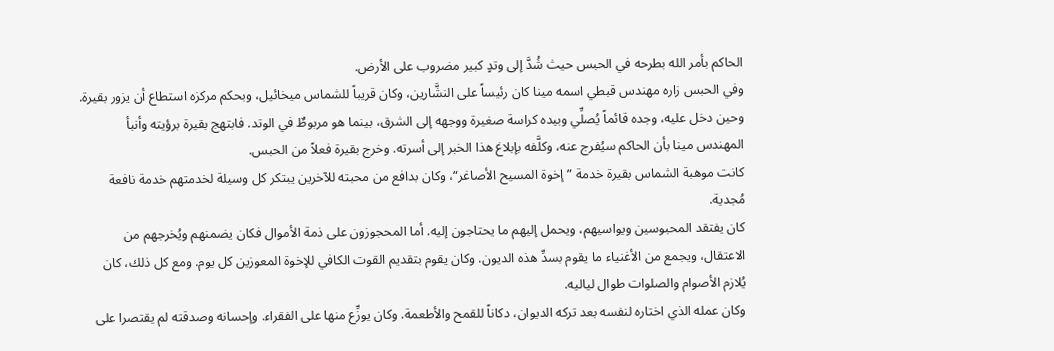الحاكم بأمر الله بطرحه في الحبس حيث شُدَّ إلى وتدٍ كبير مضروب على الأرض.
وفي الحبس زاره مهندس قبطي اسمه مينا كان رئيساً على النشَّارين، وكان قريباً للشماس ميخائيل، وبحكم مركزه استطاع أن يزور بقيرة. وحين دخل عليه، وجده قائماً يُصلِّي وبيده كراسة صغيرة ووجهه إلى الشرق، بينما هو مربوطٌ في الوتد. فابتهج بقيرة برؤيته وأنبأ المهندس مينا بأن الحاكم سيُفرج عنه، وكلَّفه بإبلاغ هذا الخبر إلى أسرته. وخرج بقيرة فعلاً من الحبس.
كانت موهبة الشماس بقيرة خدمة ”إخوة المسيح الأصاغر“، وكان بدافع من محبته للآخرين يبتكر كل وسيلة لخدمتهم خدمة نافعة مُجدية.
كان يفتقد المحبوسين ويواسيهم، ويحمل إليهم ما يحتاجون إليه. أما المحجوزون على ذمة الأموال فكان يضمنهم ويُخرجهم من الاعتقال، ويجمع من الأغنياء ما يقوم بسدِّ هذه الديون. وكان يقوم بتقديم القوت الكافي للإخوة المعوزين كل يوم. ومع كل ذلك، كان يُلازم الأصوام والصلوات طوال لياليه.
وكان عمله الذي اختاره لنفسه بعد تركه الديوان، دكاناً للقمح والأطعمة. وكان يوزِّع منها على الفقراء. وإحسانه وصدقته لم يقتصرا على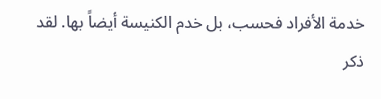خدمة الأفراد فحسب، بل خدم الكنيسة أيضاً بها. لقد ذكر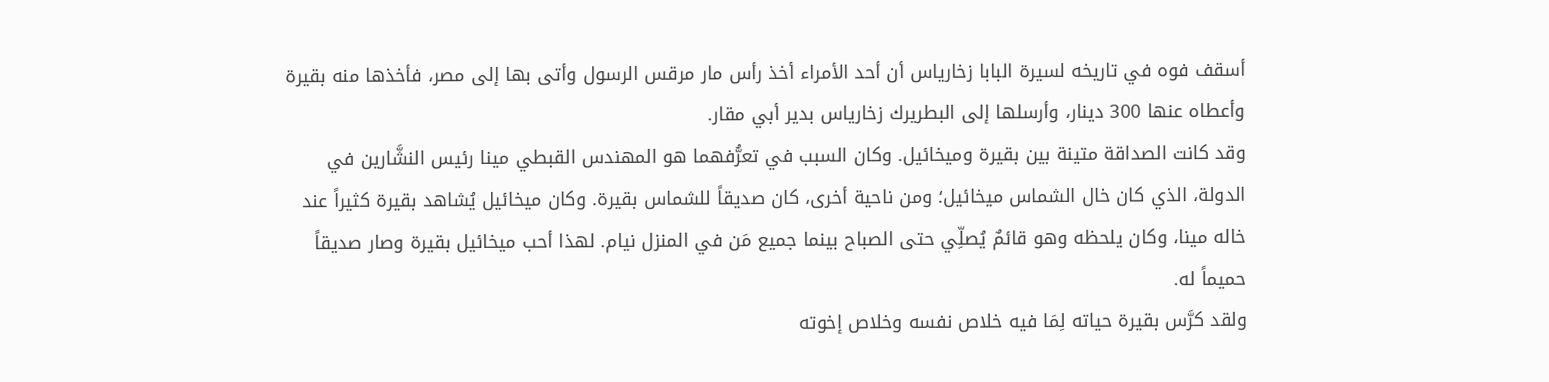أسقف فوه في تاريخه لسيرة البابا زخارياس أن أحد الأمراء أخذ رأس مار مرقس الرسول وأتى بها إلى مصر، فأخذها منه بقيرة وأعطاه عنها 300 دينار، وأرسلها إلى البطريرك زخارياس بدير أبي مقار.
وقد كانت الصداقة متينة بين بقيرة وميخائيل. وكان السبب في تعرُّفهما هو المهندس القبطي مينا رئيس النشَّارين في الدولة، الذي كان خال الشماس ميخائيل؛ ومن ناحية أخرى، كان صديقاً للشماس بقيرة. وكان ميخائيل يُشاهد بقيرة كثيراً عند خاله مينا، وكان يلحظه وهو قائمٌ يُصلِّي حتى الصباح بينما جميع مَن في المنزل نيام. لهذا أحب ميخائيل بقيرة وصار صديقاً حميماً له.
ولقد كرَّس بقيرة حياته لِمَا فيه خلاص نفسه وخلاص إخوته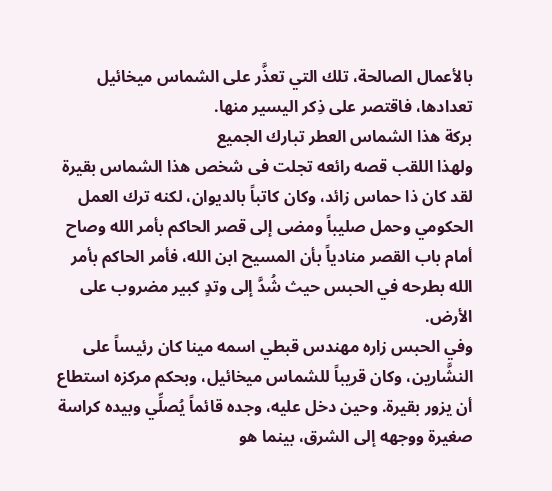بالأعمال الصالحة، تلك التي تعذَّر على الشماس ميخائيل تعدادها، فاقتصر على ذِكر اليسير منها.
بركة هذا الشماس العطر تبارك الجميع
ولهذا اللقب قصه رائعه تجلت فى شخص هذا الشماس بقيرة
لقد كان ذا حماس زائد، وكان كاتباً بالديوان، لكنه ترك العمل الحكومي وحمل صليباً ومضى إلى قصر الحاكم بأمر الله وصاح أمام باب القصر منادياً بأن المسيح ابن الله، فأمر الحاكم بأمر الله بطرحه في الحبس حيث شُدَّ إلى وتدٍ كبير مضروب على الأرض.
وفي الحبس زاره مهندس قبطي اسمه مينا كان رئيساً على النشَّارين، وكان قريباً للشماس ميخائيل، وبحكم مركزه استطاع أن يزور بقيرة. وحين دخل عليه، وجده قائماً يُصلِّي وبيده كراسة صغيرة ووجهه إلى الشرق، بينما هو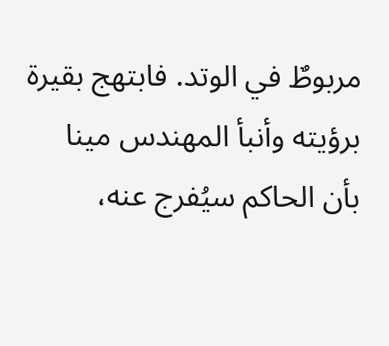مربوطٌ في الوتد. فابتهج بقيرة برؤيته وأنبأ المهندس مينا بأن الحاكم سيُفرج عنه،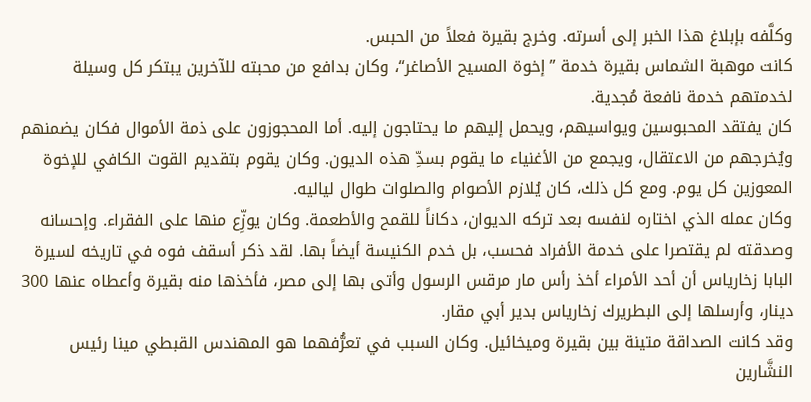وكلَّفه بإبلاغ هذا الخبر إلى أسرته. وخرج بقيرة فعلاً من الحبس.
كانت موهبة الشماس بقيرة خدمة ”إخوة المسيح الأصاغر“، وكان بدافع من محبته للآخرين يبتكر كل وسيلة لخدمتهم خدمة نافعة مُجدية.
كان يفتقد المحبوسين ويواسيهم، ويحمل إليهم ما يحتاجون إليه. أما المحجوزون على ذمة الأموال فكان يضمنهم ويُخرجهم من الاعتقال، ويجمع من الأغنياء ما يقوم بسدِّ هذه الديون. وكان يقوم بتقديم القوت الكافي للإخوة المعوزين كل يوم. ومع كل ذلك، كان يُلازم الأصوام والصلوات طوال لياليه.
وكان عمله الذي اختاره لنفسه بعد تركه الديوان، دكاناً للقمح والأطعمة. وكان يوزِّع منها على الفقراء. وإحسانه وصدقته لم يقتصرا على خدمة الأفراد فحسب، بل خدم الكنيسة أيضاً بها. لقد ذكر أسقف فوه في تاريخه لسيرة البابا زخارياس أن أحد الأمراء أخذ رأس مار مرقس الرسول وأتى بها إلى مصر، فأخذها منه بقيرة وأعطاه عنها 300 دينار، وأرسلها إلى البطريرك زخارياس بدير أبي مقار.
وقد كانت الصداقة متينة بين بقيرة وميخائيل. وكان السبب في تعرُّفهما هو المهندس القبطي مينا رئيس النشَّارين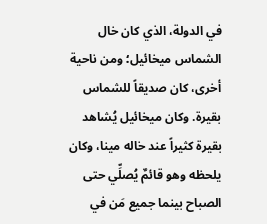في الدولة، الذي كان خال الشماس ميخائيل؛ ومن ناحية أخرى، كان صديقاً للشماس بقيرة. وكان ميخائيل يُشاهد بقيرة كثيراً عند خاله مينا، وكان يلحظه وهو قائمٌ يُصلِّي حتى الصباح بينما جميع مَن في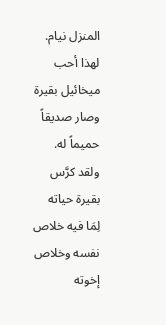المنزل نيام. لهذا أحب ميخائيل بقيرة وصار صديقاً حميماً له.
ولقد كرَّس بقيرة حياته لِمَا فيه خلاص نفسه وخلاص إخوته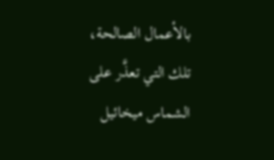بالأعمال الصالحة، تلك التي تعذَّر على الشماس ميخائيل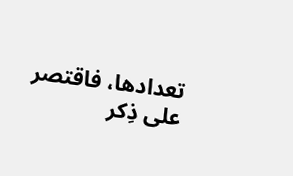تعدادها، فاقتصر على ذِكر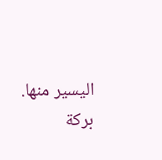اليسير منها.
بركة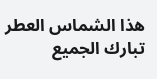هذا الشماس العطر تبارك الجميع